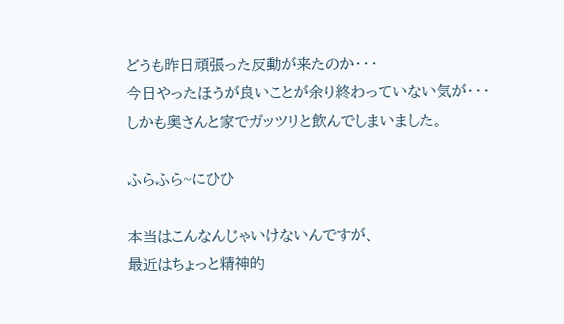どうも昨日頑張った反動が来たのか・・・
今日やったほうが良いことが余り終わっていない気が・・・
しかも奥さんと家でガッツリと飲んでしまいました。

ふらふら~にひひ

本当はこんなんじゃいけないんですが、
最近はちょっと精神的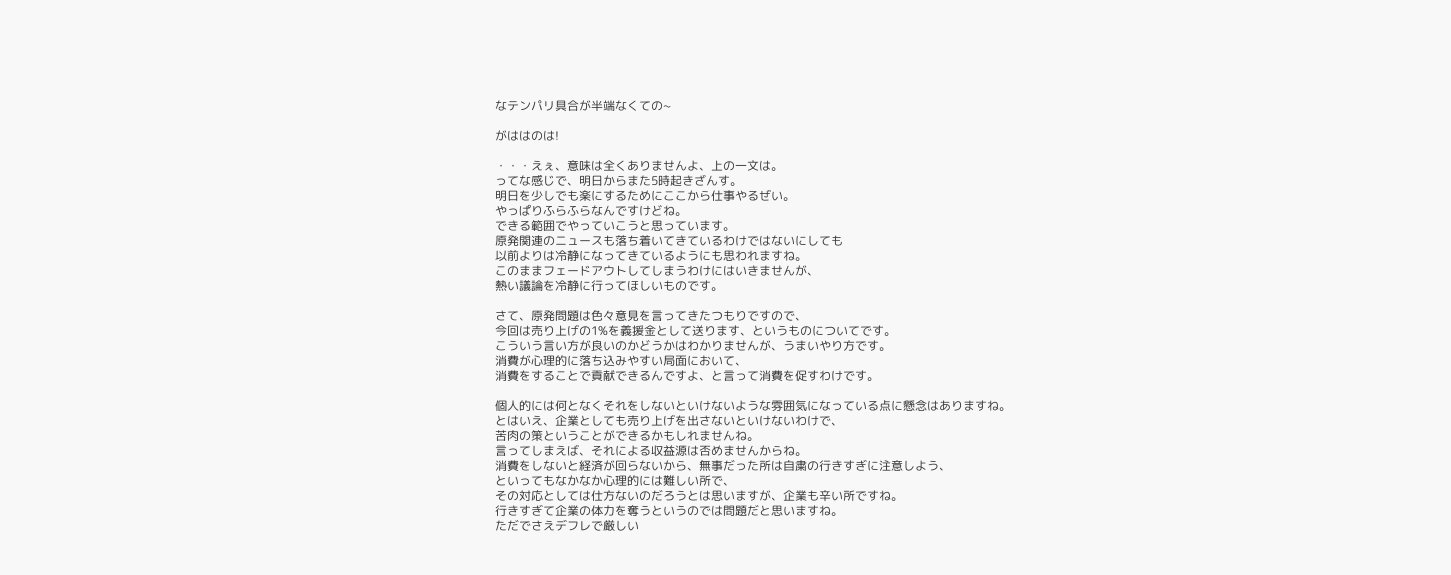なテンパリ具合が半端なくての~

がははのは!

・・・えぇ、意味は全くありませんよ、上の一文は。
ってな感じで、明日からまた5時起きざんす。
明日を少しでも楽にするためにここから仕事やるぜい。
やっぱりふらふらなんですけどね。
できる範囲でやっていこうと思っています。
原発関連のニュースも落ち着いてきているわけではないにしても
以前よりは冷静になってきているようにも思われますね。
このままフェードアウトしてしまうわけにはいきませんが、
熱い議論を冷静に行ってほしいものです。

さて、原発問題は色々意見を言ってきたつもりですので、
今回は売り上げの1%を義援金として送ります、というものについてです。
こういう言い方が良いのかどうかはわかりませんが、うまいやり方です。
消費が心理的に落ち込みやすい局面において、
消費をすることで貢献できるんですよ、と言って消費を促すわけです。

個人的には何となくそれをしないといけないような雰囲気になっている点に懸念はありますね。
とはいえ、企業としても売り上げを出さないといけないわけで、
苦肉の策ということができるかもしれませんね。
言ってしまえば、それによる収益源は否めませんからね。
消費をしないと経済が回らないから、無事だった所は自粛の行きすぎに注意しよう、
といってもなかなか心理的には難しい所で、
その対応としては仕方ないのだろうとは思いますが、企業も辛い所ですね。
行きすぎて企業の体力を奪うというのでは問題だと思いますね。
ただでさえデフレで厳しい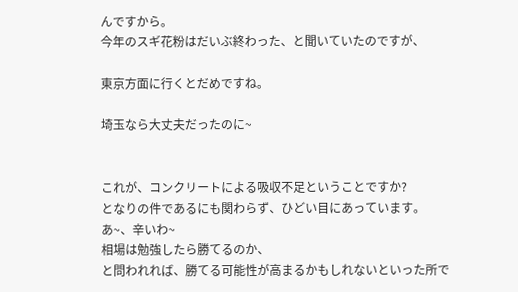んですから。
今年のスギ花粉はだいぶ終わった、と聞いていたのですが、

東京方面に行くとだめですね。

埼玉なら大丈夫だったのに~


これが、コンクリートによる吸収不足ということですか?
となりの件であるにも関わらず、ひどい目にあっています。
あ~、辛いわ~
相場は勉強したら勝てるのか、
と問われれば、勝てる可能性が高まるかもしれないといった所で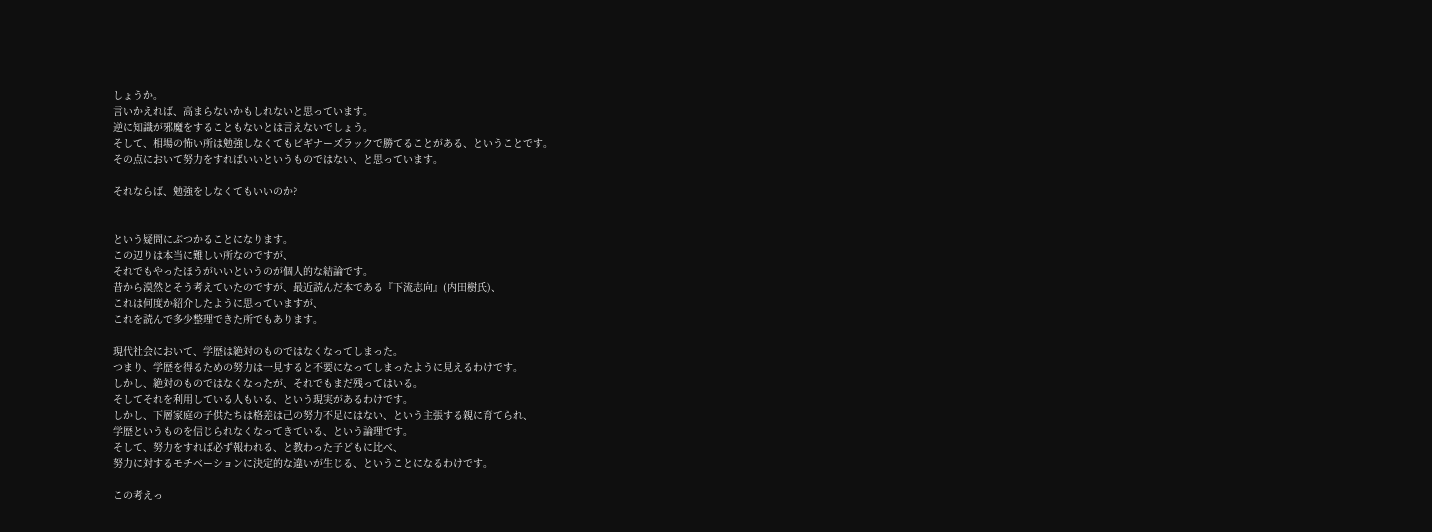しょうか。
言いかえれば、高まらないかもしれないと思っています。
逆に知識が邪魔をすることもないとは言えないでしょう。
そして、相場の怖い所は勉強しなくてもビギナーズラックで勝てることがある、ということです。
その点において努力をすればいいというものではない、と思っています。

それならば、勉強をしなくてもいいのか?


という疑問にぶつかることになります。
この辺りは本当に難しい所なのですが、
それでもやったほうがいいというのが個人的な結論です。
昔から漠然とそう考えていたのですが、最近読んだ本である『下流志向』(内田樹氏)、
これは何度か紹介したように思っていますが、
これを読んで多少整理できた所でもあります。

現代社会において、学歴は絶対のものではなくなってしまった。
つまり、学歴を得るための努力は一見すると不要になってしまったように見えるわけです。
しかし、絶対のものではなくなったが、それでもまだ残ってはいる。
そしてそれを利用している人もいる、という現実があるわけです。
しかし、下層家庭の子供たちは格差は己の努力不足にはない、という主張する親に育てられ、
学歴というものを信じられなくなってきている、という論理です。
そして、努力をすれば必ず報われる、と教わった子どもに比べ、
努力に対するモチベーションに決定的な違いが生じる、ということになるわけです。

この考えっ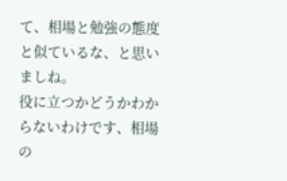て、相場と勉強の態度と似ているな、と思いましね。
役に立つかどうかわからないわけです、相場の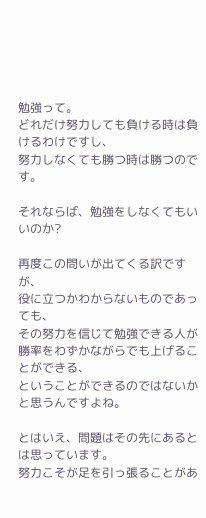勉強って。
どれだけ努力しても負ける時は負けるわけですし、
努力しなくても勝つ時は勝つのです。

それならば、勉強をしなくてもいいのか?

再度この問いが出てくる訳ですが、
役に立つかわからないものであっても、
その努力を信じて勉強できる人が勝率をわずかながらでも上げることができる、
ということができるのではないかと思うんですよね。

とはいえ、問題はその先にあるとは思っています。
努力こそが足を引っ張ることがあ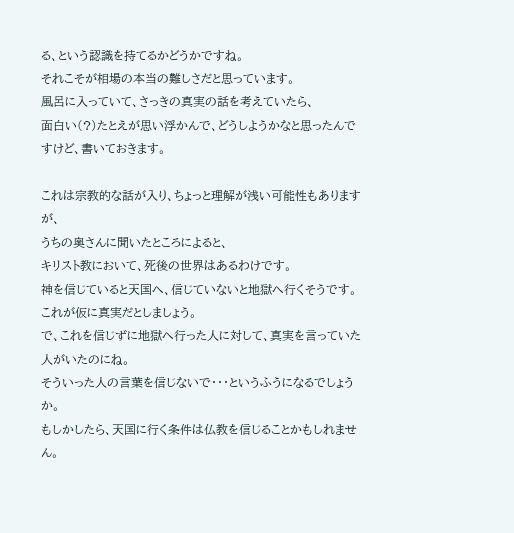る、という認識を持てるかどうかですね。
それこそが相場の本当の難しさだと思っています。
風呂に入っていて、さっきの真実の話を考えていたら、
面白い(?)たとえが思い浮かんで、どうしようかなと思ったんですけど、書いておきます。

これは宗教的な話が入り、ちょっと理解が浅い可能性もありますが、
うちの奥さんに聞いたところによると、
キリスト教において、死後の世界はあるわけです。
神を信じていると天国へ、信じていないと地獄へ行くそうです。
これが仮に真実だとしましょう。
で、これを信じずに地獄へ行った人に対して、真実を言っていた人がいたのにね。
そういった人の言葉を信じないで・・・というふうになるでしょうか。
もしかしたら、天国に行く条件は仏教を信じることかもしれません。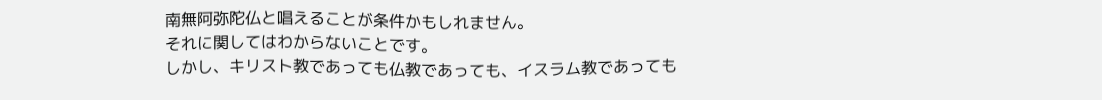南無阿弥陀仏と唱えることが条件かもしれません。
それに関してはわからないことです。
しかし、キリスト教であっても仏教であっても、イスラム教であっても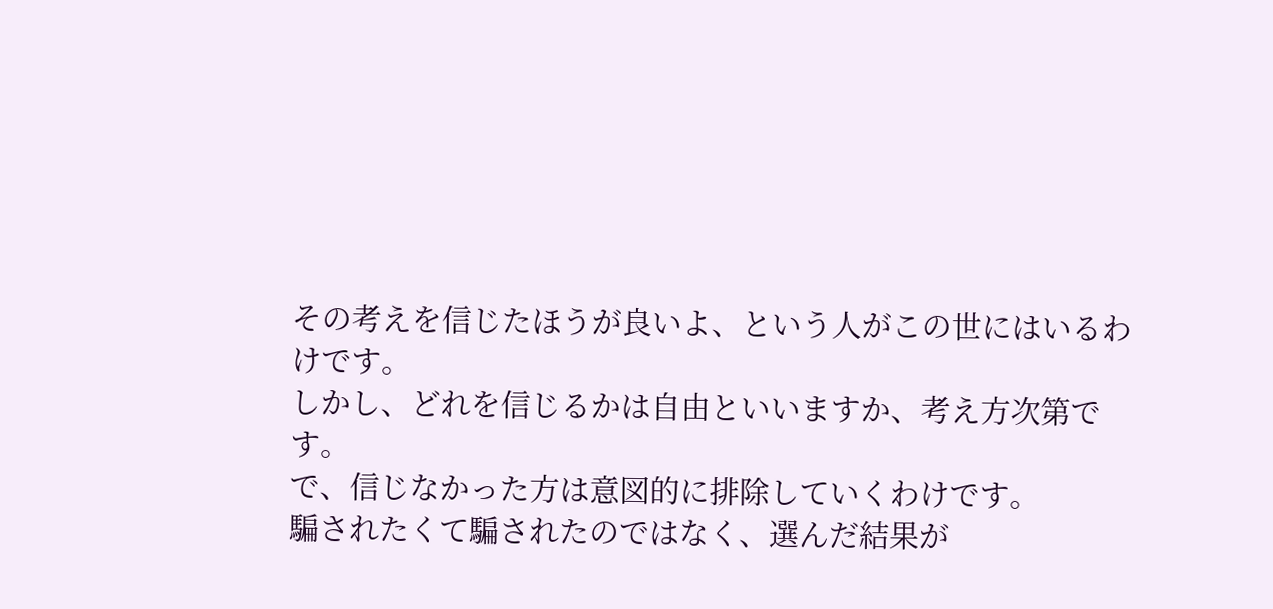その考えを信じたほうが良いよ、という人がこの世にはいるわけです。
しかし、どれを信じるかは自由といいますか、考え方次第です。
で、信じなかった方は意図的に排除していくわけです。
騙されたくて騙されたのではなく、選んだ結果が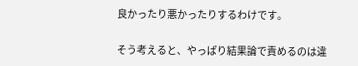良かったり悪かったりするわけです。

そう考えると、やっぱり結果論で責めるのは違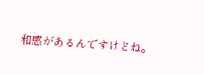和感があるんですけどね。